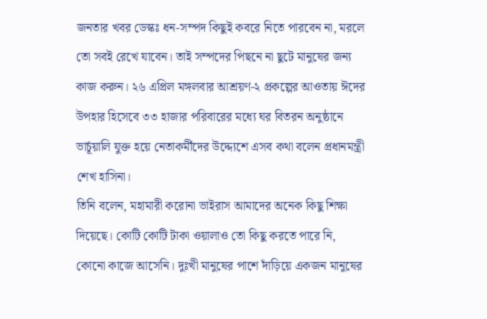জনতার খবর ডেস্কঃ ধন-সম্পদ কিছুই কবরে নিতে পারবেন না, মরলে তো সবই রেখে যাবেন। তাই সম্পদের পিছনে না ছুটে মানুষের জন্য কাজ করুন। ২৬ এপ্রিল মঙ্গলবার আশ্রয়ণ-২ প্রকল্পের আওতায় ঈদের উপহার হিসেবে ৩৩ হাজার পরিবারের মধ্যে ঘর বিতরন অনুষ্ঠানে ভার্চূয়ালি যুক্ত হয়ে নেতাকর্মীদের উদ্দ্যেশে এসব কথা বলেন প্রধানমন্ত্রী শেখ হাসিনা।
তিনি বলেন, মহামারী করোনা ভাইরাস আমাদের অনেক কিছু শিক্ষা দিয়েছে। কোটি কোটি টাকা ওয়ালাও তো কিছু করতে পারে নি, কোনো কাজে আসেনি। দুঃখী মানুষের পাশে দাঁড়িয়ে একজন মানুষের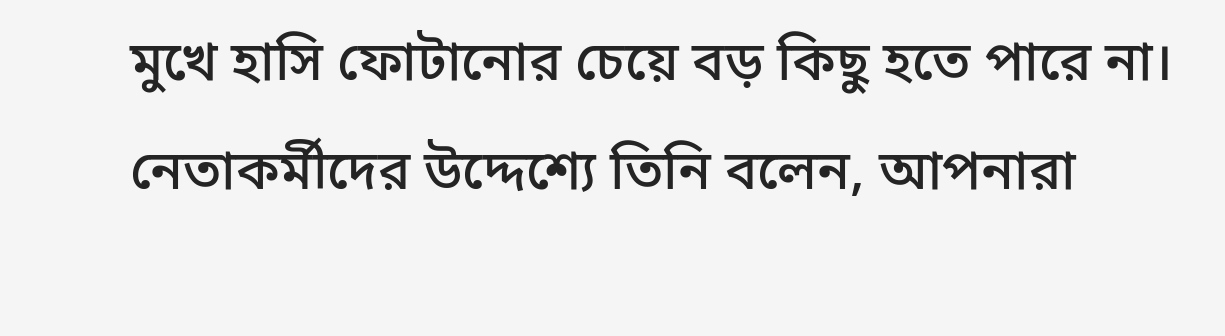মুখে হাসি ফোটানোর চেয়ে বড় কিছু হতে পারে না।
নেতাকর্মীদের উদ্দেশ্যে তিনি বলেন, আপনারা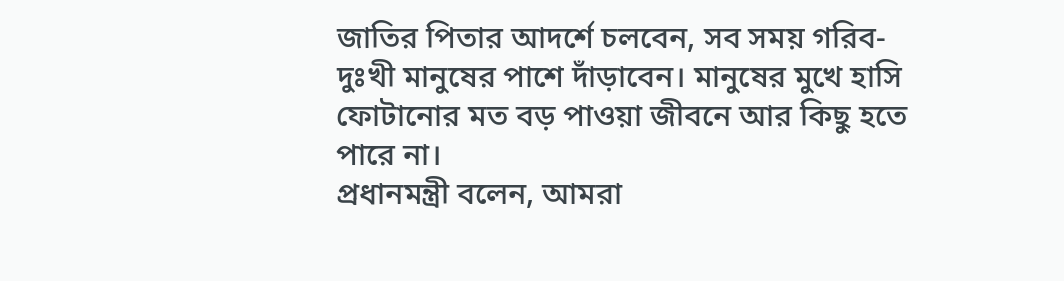জাতির পিতার আদর্শে চলবেন, সব সময় গরিব-দুঃখী মানুষের পাশে দাঁড়াবেন। মানুষের মুখে হাসি ফোটানোর মত বড় পাওয়া জীবনে আর কিছু হতে পারে না।
প্রধানমন্ত্রী বলেন, আমরা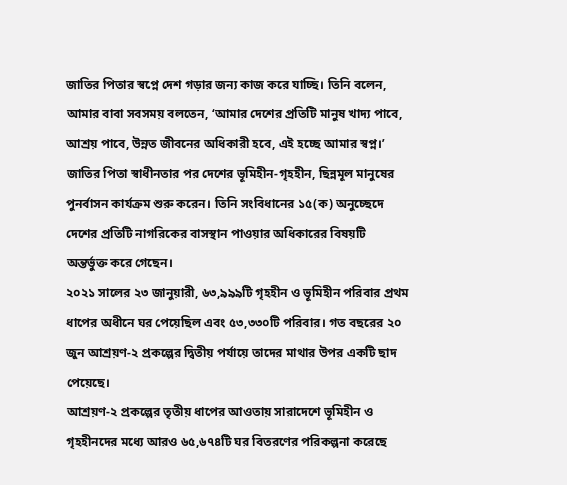জাতির পিতার স্বপ্নে দেশ গড়ার জন্য কাজ করে যাচ্ছি। তিনি বলেন, আমার বাবা সবসময় বলতেন, ‘আমার দেশের প্রতিটি মানুষ খাদ্য পাবে, আশ্রয় পাবে, উন্নত জীবনের অধিকারী হবে, এই হচ্ছে আমার স্বপ্ন।’ জাতির পিতা স্বাধীনতার পর দেশের ভূমিহীন-গৃহহীন, ছিন্নমূল মানুষের পুনর্বাসন কার্যক্রম শুরু করেন। তিনি সংবিধানের ১৫(ক) অনুচ্ছেদে দেশের প্রতিটি নাগরিকের বাসস্থান পাওয়ার অধিকারের বিষয়টি অন্তর্ভুক্ত করে গেছেন।
২০২১ সালের ২৩ জানুয়ারী, ৬৩,৯৯৯টি গৃহহীন ও ভূমিহীন পরিবার প্রথম ধাপের অধীনে ঘর পেয়েছিল এবং ৫৩,৩৩০টি পরিবার। গত বছরের ২০ জুন আশ্রয়ণ-২ প্রকল্পের দ্বিতীয় পর্যায়ে তাদের মাথার উপর একটি ছাদ পেয়েছে।
আশ্রয়ণ-২ প্রকল্পের তৃতীয় ধাপের আওতায় সারাদেশে ভূমিহীন ও গৃহহীনদের মধ্যে আরও ৬৫,৬৭৪টি ঘর বিতরণের পরিকল্পনা করেছে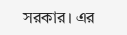সরকার। এর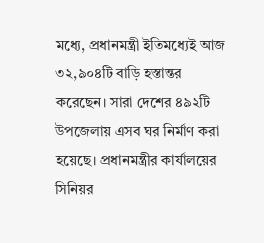মধ্যে, প্রধানমন্ত্রী ইতিমধ্যেই আজ ৩২,৯০৪টি বাড়ি হস্তান্তর করেছেন। সারা দেশের ৪৯২টি উপজেলায় এসব ঘর নির্মাণ করা হয়েছে। প্রধানমন্ত্রীর কার্যালয়ের সিনিয়র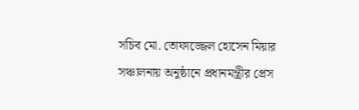সচিব মো. তোফাজ্জেল হোসেন মিয়ার সঞ্চালনায় অনুষ্ঠানে প্রধানমন্ত্রীর প্রেস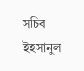সচিব ইহসানুল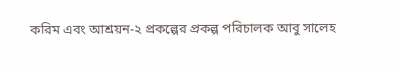করিম এবং আশ্রয়ন-২ প্রকল্পের প্রকল্প পরিচালক আবু সালেহ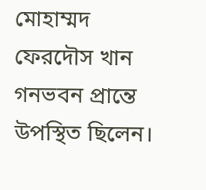মোহাম্মদ ফেরদৌস খান গনভবন প্রান্তে উপস্থিত ছিলেন।